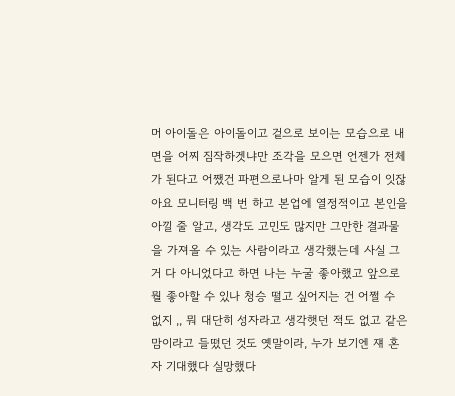머 아이돌은 아이돌이고 겉으로 보이는 모습으로 내면을 어찌 짐작하겟냐만 조각을 모으면 언젠가 전체가 된다고 어쨌건 파편으로나마 알게 된 모습이 잇잖아요 모니터링 백 번 하고 본업에 열정적이고 본인을 아낄 줄 알고, 생각도 고민도 많지만 그만한 결과물을 가져올 수 있는 사람이라고 생각했는데 사실 그거 다 아니었다고 하면 나는 누굴 좋아했고 앞으로 뭘 좋아할 수 있나 청승 떨고 싶어지는 건 어쩔 수 없지 ,, 뭐 대단히 성자라고 생각햇던 적도 없고 같은 맘이라고 들떴던 것도 옛말이라, 누가 보기엔 쟤 혼자 기대했다 실망했다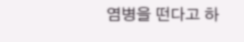염병을 떤다고 하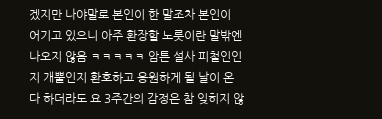겠지만 나야말로 본인이 한 말조차 본인이 어기고 있으니 아주 환장할 노릇이란 말밖엔 나오지 않음 ㅋㅋㅋㅋㅋ 암튼 설사 피철인인지 개뿔인지 환호하고 응원하게 될 날이 온다 하더라도 요 3주간의 감정은 참 잊히지 않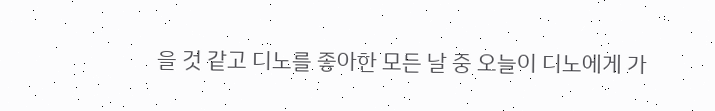을 것 같고 디노를 좋아한 모든 날 중 오늘이 디노에게 가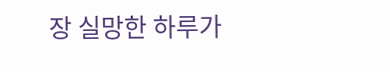장 실망한 하루가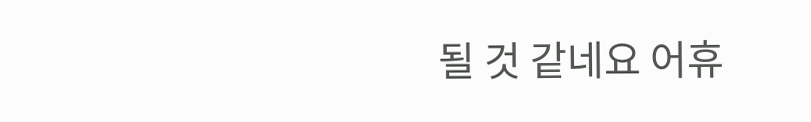될 것 같네요 어휴